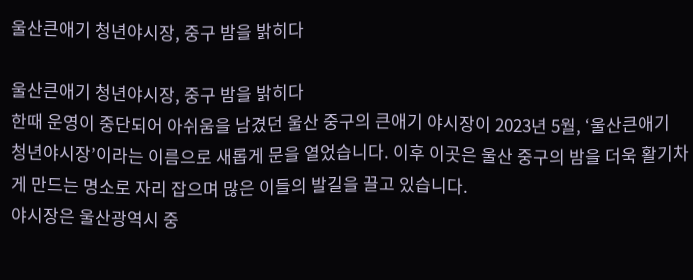울산큰애기 청년야시장, 중구 밤을 밝히다

울산큰애기 청년야시장, 중구 밤을 밝히다
한때 운영이 중단되어 아쉬움을 남겼던 울산 중구의 큰애기 야시장이 2023년 5월, ‘울산큰애기 청년야시장’이라는 이름으로 새롭게 문을 열었습니다. 이후 이곳은 울산 중구의 밤을 더욱 활기차게 만드는 명소로 자리 잡으며 많은 이들의 발길을 끌고 있습니다.
야시장은 울산광역시 중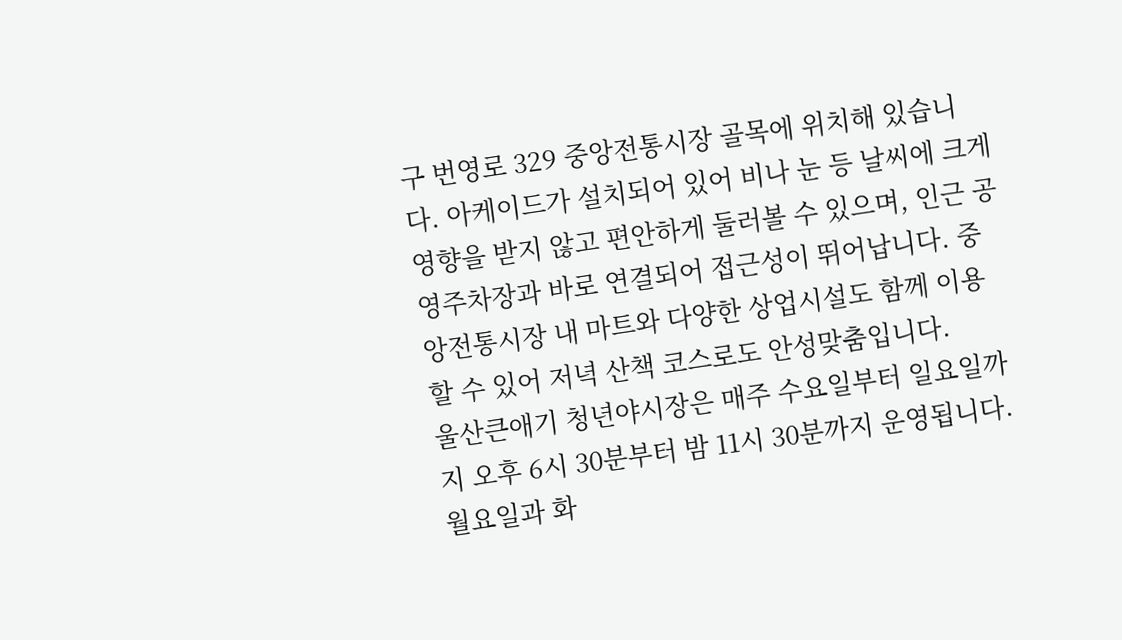구 번영로 329 중앙전통시장 골목에 위치해 있습니다. 아케이드가 설치되어 있어 비나 눈 등 날씨에 크게 영향을 받지 않고 편안하게 둘러볼 수 있으며, 인근 공영주차장과 바로 연결되어 접근성이 뛰어납니다. 중앙전통시장 내 마트와 다양한 상업시설도 함께 이용할 수 있어 저녁 산책 코스로도 안성맞춤입니다.
울산큰애기 청년야시장은 매주 수요일부터 일요일까지 오후 6시 30분부터 밤 11시 30분까지 운영됩니다. 월요일과 화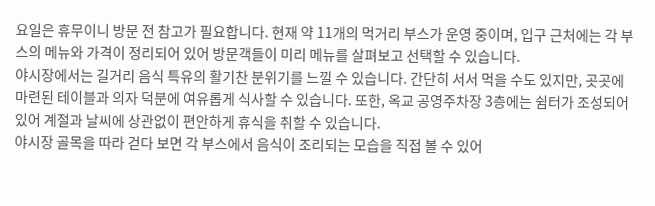요일은 휴무이니 방문 전 참고가 필요합니다. 현재 약 11개의 먹거리 부스가 운영 중이며, 입구 근처에는 각 부스의 메뉴와 가격이 정리되어 있어 방문객들이 미리 메뉴를 살펴보고 선택할 수 있습니다.
야시장에서는 길거리 음식 특유의 활기찬 분위기를 느낄 수 있습니다. 간단히 서서 먹을 수도 있지만, 곳곳에 마련된 테이블과 의자 덕분에 여유롭게 식사할 수 있습니다. 또한, 옥교 공영주차장 3층에는 쉼터가 조성되어 있어 계절과 날씨에 상관없이 편안하게 휴식을 취할 수 있습니다.
야시장 골목을 따라 걷다 보면 각 부스에서 음식이 조리되는 모습을 직접 볼 수 있어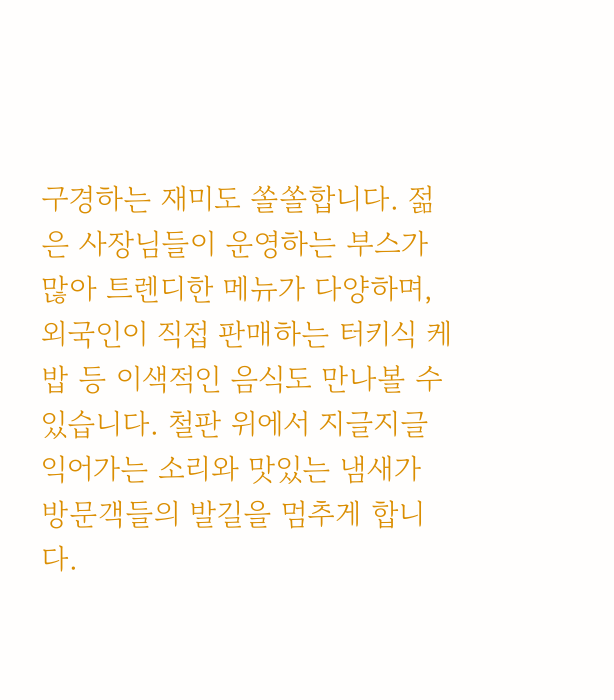구경하는 재미도 쏠쏠합니다. 젊은 사장님들이 운영하는 부스가 많아 트렌디한 메뉴가 다양하며, 외국인이 직접 판매하는 터키식 케밥 등 이색적인 음식도 만나볼 수 있습니다. 철판 위에서 지글지글 익어가는 소리와 맛있는 냄새가 방문객들의 발길을 멈추게 합니다.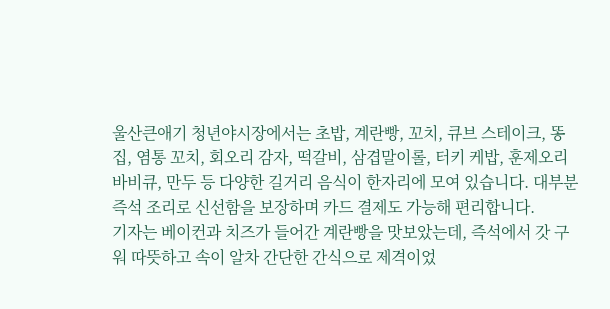울산큰애기 청년야시장에서는 초밥, 계란빵, 꼬치, 큐브 스테이크, 똥집, 염통 꼬치, 회오리 감자, 떡갈비, 삼겹말이롤, 터키 케밥, 훈제오리 바비큐, 만두 등 다양한 길거리 음식이 한자리에 모여 있습니다. 대부분 즉석 조리로 신선함을 보장하며 카드 결제도 가능해 편리합니다.
기자는 베이컨과 치즈가 들어간 계란빵을 맛보았는데, 즉석에서 갓 구워 따뜻하고 속이 알차 간단한 간식으로 제격이었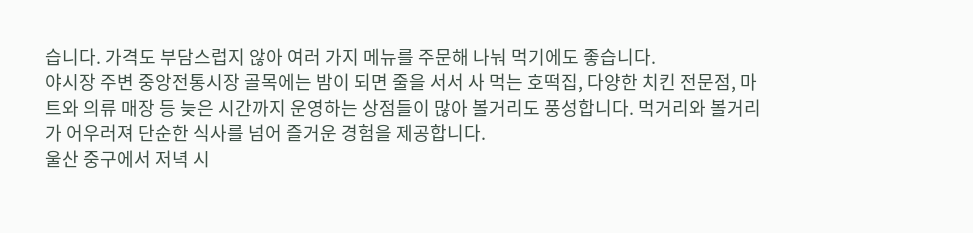습니다. 가격도 부담스럽지 않아 여러 가지 메뉴를 주문해 나눠 먹기에도 좋습니다.
야시장 주변 중앙전통시장 골목에는 밤이 되면 줄을 서서 사 먹는 호떡집, 다양한 치킨 전문점, 마트와 의류 매장 등 늦은 시간까지 운영하는 상점들이 많아 볼거리도 풍성합니다. 먹거리와 볼거리가 어우러져 단순한 식사를 넘어 즐거운 경험을 제공합니다.
울산 중구에서 저녁 시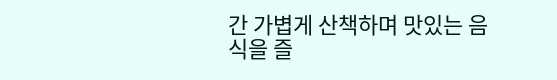간 가볍게 산책하며 맛있는 음식을 즐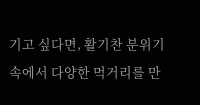기고 싶다면, 활기찬 분위기 속에서 다양한 먹거리를 만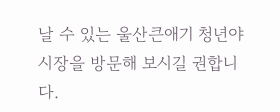날 수 있는 울산큰애기 청년야시장을 방문해 보시길 권합니다.